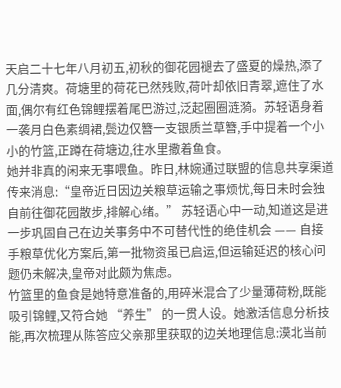天启二十七年八月初五,初秋的御花园褪去了盛夏的燥热,添了几分清爽。荷塘里的荷花已然残败,荷叶却依旧青翠,遮住了水面,偶尔有红色锦鲤摆着尾巴游过,泛起圈圈涟漪。苏轻语身着一袭月白色素绸裙,鬓边仅簪一支银质兰草簪,手中提着一个小小的竹篮,正蹲在荷塘边,往水里撒着鱼食。
她并非真的闲来无事喂鱼。昨日,林婉通过联盟的信息共享渠道传来消息:“皇帝近日因边关粮草运输之事烦忧,每日未时会独自前往御花园散步,排解心绪。” 苏轻语心中一动,知道这是进一步巩固自己在边关事务中不可替代性的绝佳机会 —— 自接手粮草优化方案后,第一批物资虽已启运,但运输延迟的核心问题仍未解决,皇帝对此颇为焦虑。
竹篮里的鱼食是她特意准备的,用碎米混合了少量薄荷粉,既能吸引锦鲤,又符合她 “养生” 的一贯人设。她激活信息分析技能,再次梳理从陈答应父亲那里获取的边关地理信息:漠北当前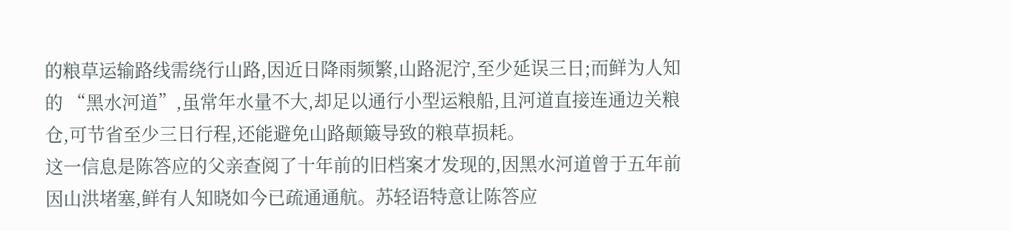的粮草运输路线需绕行山路,因近日降雨频繁,山路泥泞,至少延误三日;而鲜为人知的 “黑水河道”,虽常年水量不大,却足以通行小型运粮船,且河道直接连通边关粮仓,可节省至少三日行程,还能避免山路颠簸导致的粮草损耗。
这一信息是陈答应的父亲查阅了十年前的旧档案才发现的,因黑水河道曾于五年前因山洪堵塞,鲜有人知晓如今已疏通通航。苏轻语特意让陈答应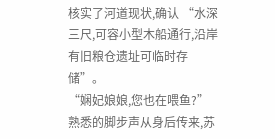核实了河道现状,确认 “水深三尺,可容小型木船通行,沿岸有旧粮仓遗址可临时存储”。
“娴妃娘娘,您也在喂鱼?” 熟悉的脚步声从身后传来,苏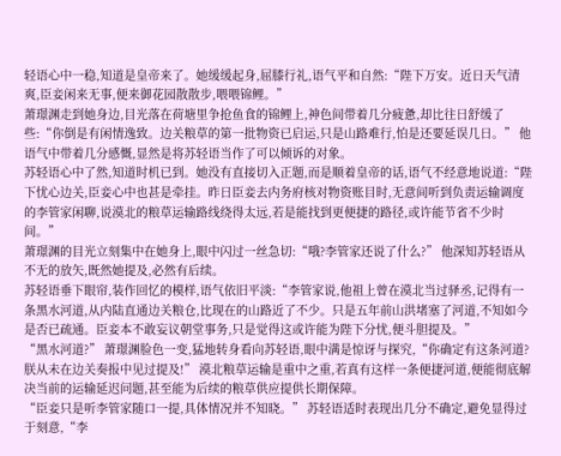轻语心中一稳,知道是皇帝来了。她缓缓起身,屈膝行礼,语气平和自然:“陛下万安。近日天气清爽,臣妾闲来无事,便来御花园散散步,喂喂锦鲤。”
萧璟渊走到她身边,目光落在荷塘里争抢鱼食的锦鲤上,神色间带着几分疲惫,却比往日舒缓了些:“你倒是有闲情逸致。边关粮草的第一批物资已启运,只是山路难行,怕是还要延误几日。” 他语气中带着几分感慨,显然是将苏轻语当作了可以倾诉的对象。
苏轻语心中了然,知道时机已到。她没有直接切入正题,而是顺着皇帝的话,语气不经意地说道:“陛下忧心边关,臣妾心中也甚是牵挂。昨日臣妾去内务府核对物资账目时,无意间听到负责运输调度的李管家闲聊,说漠北的粮草运输路线绕得太远,若是能找到更便捷的路径,或许能节省不少时间。”
萧璟渊的目光立刻集中在她身上,眼中闪过一丝急切:“哦?李管家还说了什么?” 他深知苏轻语从不无的放矢,既然她提及,必然有后续。
苏轻语垂下眼帘,装作回忆的模样,语气依旧平淡:“李管家说,他祖上曾在漠北当过驿丞,记得有一条黑水河道,从内陆直通边关粮仓,比现在的山路近了不少。只是五年前山洪堵塞了河道,不知如今是否已疏通。臣妾本不敢妄议朝堂事务,只是觉得这或许能为陛下分忧,便斗胆提及。”
“黑水河道?” 萧璟渊脸色一变,猛地转身看向苏轻语,眼中满是惊讶与探究,“你确定有这条河道?朕从未在边关奏报中见过提及!” 漠北粮草运输是重中之重,若真有这样一条便捷河道,便能彻底解决当前的运输延迟问题,甚至能为后续的粮草供应提供长期保障。
“臣妾只是听李管家随口一提,具体情况并不知晓。” 苏轻语适时表现出几分不确定,避免显得过于刻意,“李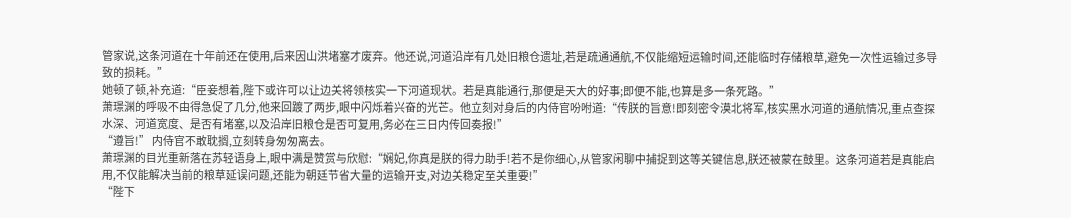管家说,这条河道在十年前还在使用,后来因山洪堵塞才废弃。他还说,河道沿岸有几处旧粮仓遗址,若是疏通通航,不仅能缩短运输时间,还能临时存储粮草,避免一次性运输过多导致的损耗。”
她顿了顿,补充道:“臣妾想着,陛下或许可以让边关将领核实一下河道现状。若是真能通行,那便是天大的好事;即便不能,也算是多一条死路。”
萧璟渊的呼吸不由得急促了几分,他来回踱了两步,眼中闪烁着兴奋的光芒。他立刻对身后的内侍官吩咐道:“传朕的旨意!即刻密令漠北将军,核实黑水河道的通航情况,重点查探水深、河道宽度、是否有堵塞,以及沿岸旧粮仓是否可复用,务必在三日内传回奏报!”
“遵旨!” 内侍官不敢耽搁,立刻转身匆匆离去。
萧璟渊的目光重新落在苏轻语身上,眼中满是赞赏与欣慰:“娴妃,你真是朕的得力助手!若不是你细心,从管家闲聊中捕捉到这等关键信息,朕还被蒙在鼓里。这条河道若是真能启用,不仅能解决当前的粮草延误问题,还能为朝廷节省大量的运输开支,对边关稳定至关重要!”
“陛下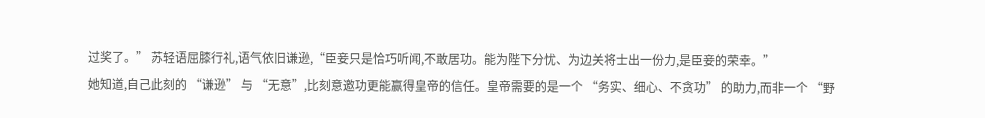过奖了。” 苏轻语屈膝行礼,语气依旧谦逊,“臣妾只是恰巧听闻,不敢居功。能为陛下分忧、为边关将士出一份力,是臣妾的荣幸。”
她知道,自己此刻的 “谦逊” 与 “无意”,比刻意邀功更能赢得皇帝的信任。皇帝需要的是一个 “务实、细心、不贪功” 的助力,而非一个 “野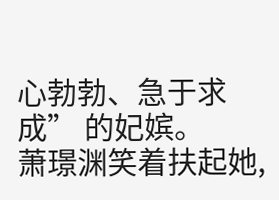心勃勃、急于求成” 的妃嫔。
萧璟渊笑着扶起她,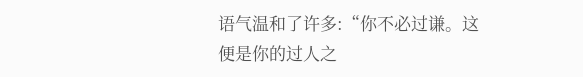语气温和了许多:“你不必过谦。这便是你的过人之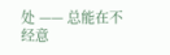处 —— 总能在不经意